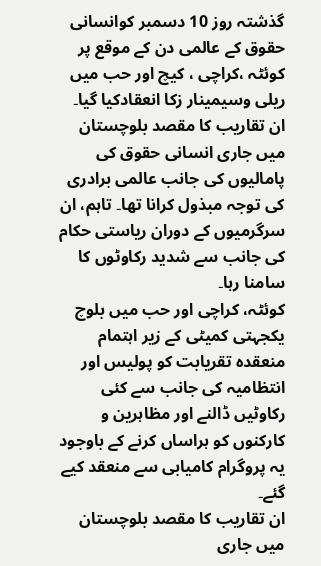گذشتہ روز 10 دسمبر کوانسانی حقوق کے عالمی دن کے موقع پر کوئٹہ ،کراچی ، کیچ اور حب میں ریلی وسیمینار زکا انعقادکیا گیا۔
ان تقاریب کا مقصد بلوچستان میں جاری انسانی حقوق کی پامالیوں کی جانب عالمی برادری کی توجہ مبذول کرانا تھا۔ تاہم، ان سرگرمیوں کے دوران ریاستی حکام کی جانب سے شدید رکاوٹوں کا سامنا رہا۔
کوئٹہ، کراچی اور حب میں بلوچ یکجہتی کمیٹی کے زیر اہتمام منعقدہ تقریابت کو پولیس اور انتظامیہ کی جانب سے کئی رکاوٹیں ڈالنے اور مظاہرین و کارکنوں کو ہراساں کرنے کے باوجود یہ پروگرام کامیابی سے منعقد کیے گئے۔
ان تقاریب کا مقصد بلوچستان میں جاری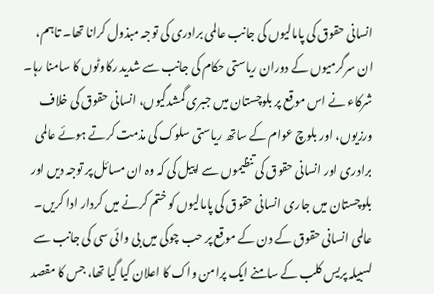انسانی حقوق کی پامالیوں کی جانب عالمی برادری کی توجہ مبذول کرانا تھا۔ تاہم، ان سرگرمیوں کے دوران ریاستی حکام کی جانب سے شدید رکاوٹوں کا سامنا رہا۔
شرکاء نے اس موقع پر بلوچستان میں جبری گمشدگیوں، انسانی حقوق کی خلاف ورزیوں، اور بلوچ عوام کے ساتھ ریاستی سلوک کی مذمت کرتے ہوئے عالمی برادری اور انسانی حقوق کی تنظیموں سے اپیل کی کہ وہ ان مسائل پر توجہ دیں اور بلوچستان میں جاری انسانی حقوق کی پامالیوں کو ختم کرنے میں کردار ادا کریں۔
عالمی انسانی حقوق کے دن کے موقع پر حب چوکی میں بی وائی سی کی جانب سے لسبیلہ پریس کلب کے سامنے ایک پرامن واک کا اعلان کیا گیا تھا، جس کا مقصد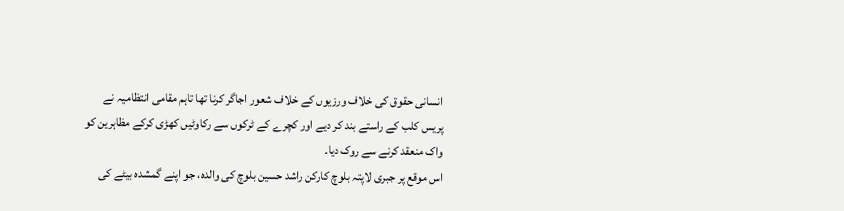انسانی حقوق کی خلاف ورزیوں کے خلاف شعور اجاگر کرنا تھا تاہم مقامی انتظامیہ نے پریس کلب کے راستے بند کر دیے اور کچرے کے ٹرکوں سے رکاوٹیں کھڑی کرکے مظاہرین کو واک منعقد کرنے سے روک دیا۔
اس موقع پر جبری لاپتہ بلوچ کارکن راشد حسین بلوچ کی والدہ، جو اپنے گمشدہ بیٹے کی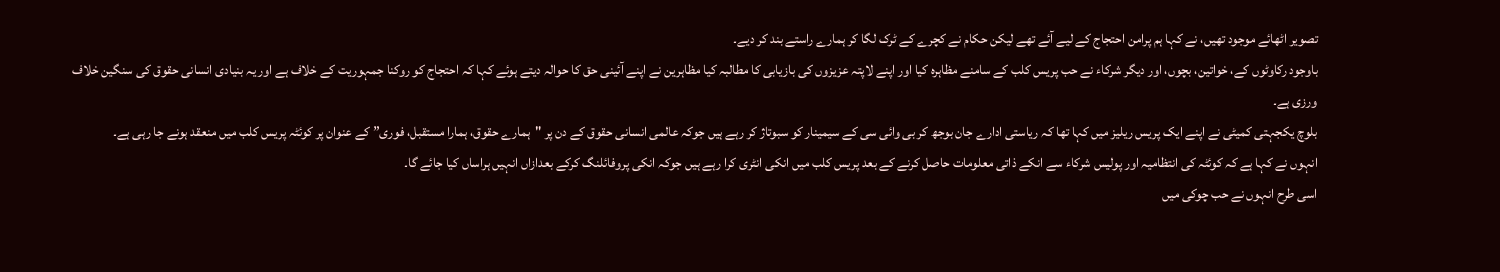تصویر اٹھائے موجود تھیں، نے کہا ہم پرامن احتجاج کے لیے آئے تھے لیکن حکام نے کچرے کے ٹرک لگا کر ہمارے راستے بند کر دیے۔
باوجود رکاوٹوں کے، خواتین، بچوں، اور دیگر شرکاء نے حب پریس کلب کے سامنے مظاہرہ کیا اور اپنے لاپتہ عزیزوں کی بازیابی کا مطالبہ کیا مظاہرین نے اپنے آئینی حق کا حوالہ دیتے ہوئے کہا کہ احتجاج کو روکنا جمہوریت کے خلاف ہے اور یہ بنیادی انسانی حقوق کی سنگین خلاف ورزی ہے۔
بلوچ یکجہتی کمیٹی نے اپنے ایک پریس ریلیز میں کہا تھا کہ ریاستی ادارے جان بوجھ کر بی وائی سی کے سیمینار کو سبوتاژ کر رہے ہیں جوکہ عالمی انسانی حقوق کے دن پر "ہمارے حقوق، ہمارا مستقبل، فوری” کے عنوان پر کوئٹہ پریس کلب میں منعقد ہونے جا رہی ہے۔
انہوں نے کہا ہے کہ کوئٹہ کی انتظامیہ اور پولیس شرکاء سے انکے ذاتی معلومات حاصل کرنے کے بعد پریس کلب میں انکی انٹری کرا رہے ہیں جوکہ انکی پروفائلنگ کرکے بعدازاں انہیں ہراساں کیا جائے گا۔
اسی طرح انہوں نے حب چوکی میں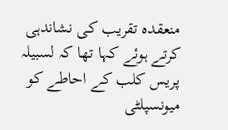منعقدہ تقریب کی نشاندہی کرتے ہوئے کہا تھا کہ لسبیلہ پریس کلب کے احاطے کو میونسپلٹی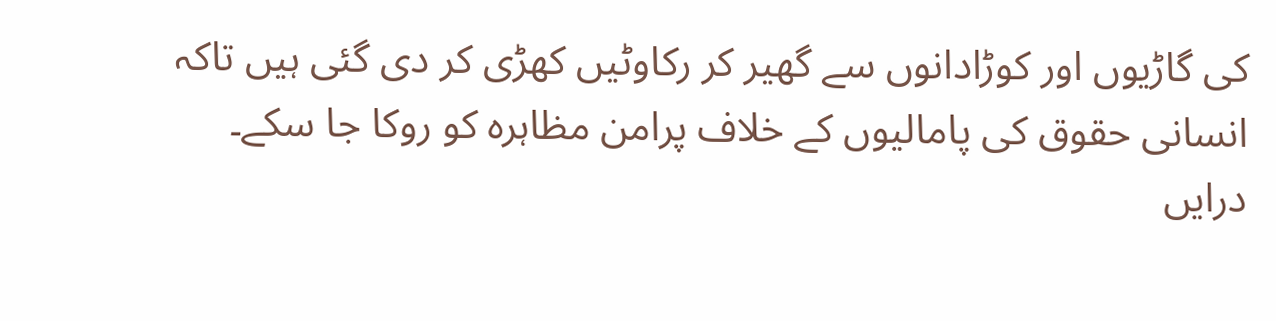کی گاڑیوں اور کوڑادانوں سے گھیر کر رکاوٹیں کھڑی کر دی گئی ہیں تاکہ انسانی حقوق کی پامالیوں کے خلاف پرامن مظاہرہ کو روکا جا سکے۔
درایں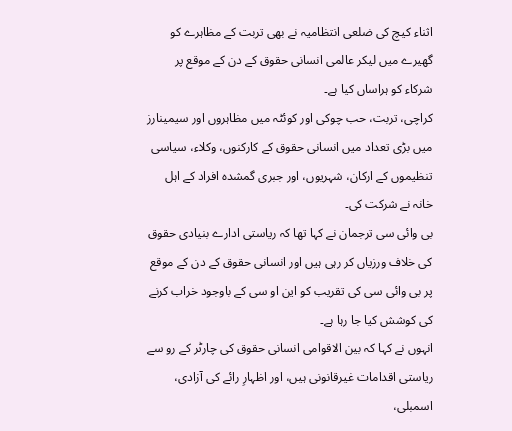اثناء کیچ کی ضلعی انتظامیہ نے بھی تربت کے مظاہرے کو گھیرے میں لیکر عالمی انسانی حقوق کے دن کے موقع پر شرکاء کو ہراساں کیا ہے۔
کراچی، تربت، حب چوکی اور کوئٹہ میں مظاہروں اور سیمینارز میں بڑی تعداد میں انسانی حقوق کے کارکنوں، وکلاء، سیاسی تنظیموں کے ارکان، شہریوں، اور جبری گمشدہ افراد کے اہل خانہ نے شرکت کی۔
بی وائی سی ترجمان نے کہا تھا کہ ریاستی ادارے بنیادی حقوق کی خلاف ورزیاں کر رہی ہیں اور انسانی حقوق کے دن کے موقع پر بی وائی سی کی تقریب کو این او سی کے باوجود خراب کرنے کی کوشش کیا جا رہا ہے۔
انہوں نے کہا کہ بین الاقوامی انسانی حقوق کی چارٹر کے رو سے ریاستی اقدامات غیرقانونی ہیں، اور اظہارِ رائے کی آزادی، اسمبلی،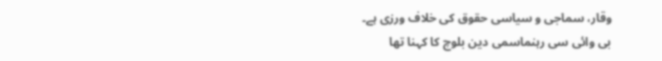وقار، سماجی و سیاسی حقوق کی خلاف ورزی ہے۔
بی وائی سی رہنماسمی دین بلوچ کا کہنا تھا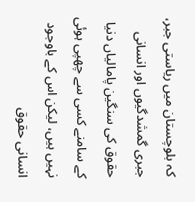کہ بلوچستان میں ریاستی جبر، جبری گمشدگیوں اور انسانی حقوق کی سنگین پامالیاں دنیا کے سامنے کسی سے چھپی ہوئی نہیں ہیں، لیکن اس کے باوجود انسانی حقوق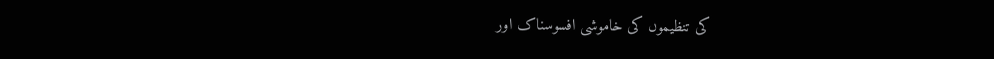کی تنظیموں کی خاموشی افسوسناک اور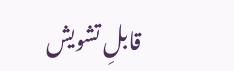قابلِ تشویش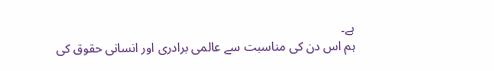ہے۔
ہم اس دن کی مناسبت سے عالمی برادری اور انسانی حقوق کی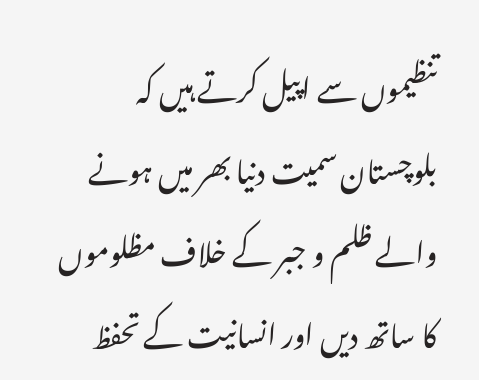تنظیموں سے اپیل کرتے ہیں کہ بلوچستان سمیت دنیا بھر میں ہونے والے ظلم و جبر کے خلاف مظلوموں کا ساتھ دیں اور انسانیت کے تحفظ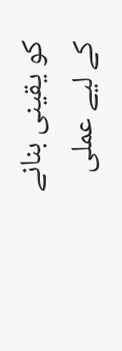کو یقینی بنانے کے لیے عملی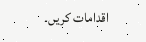اقدامات کریں۔